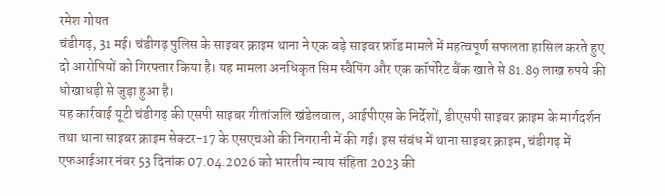रमेश गोयत
चंडीगढ़, 31 मई। चंडीगढ़ पुलिस के साइबर क्राइम थाना ने एक बड़े साइबर फ्रॉड मामले में महत्वपूर्ण सफलता हासिल करते हुए दो आरोपियों को गिरफ्तार किया है। यह मामला अनधिकृत सिम स्वैपिंग और एक कॉर्पोरेट बैंक खाते से 81.89 लाख रुपये की धोखाधड़ी से जुड़ा हुआ है।
यह कार्रवाई यूटी चंडीगढ़ की एसपी साइबर गीतांजलि खंडेलवाल, आईपीएस के निर्देशों, डीएसपी साइबर क्राइम के मार्गदर्शन तथा थाना साइबर क्राइम सेक्टर-17 के एसएचओ की निगरानी में की गई। इस संबंध में थाना साइबर क्राइम, चंडीगढ़ में एफआईआर नंबर 53 दिनांक 07.04.2026 को भारतीय न्याय संहिता 2023 की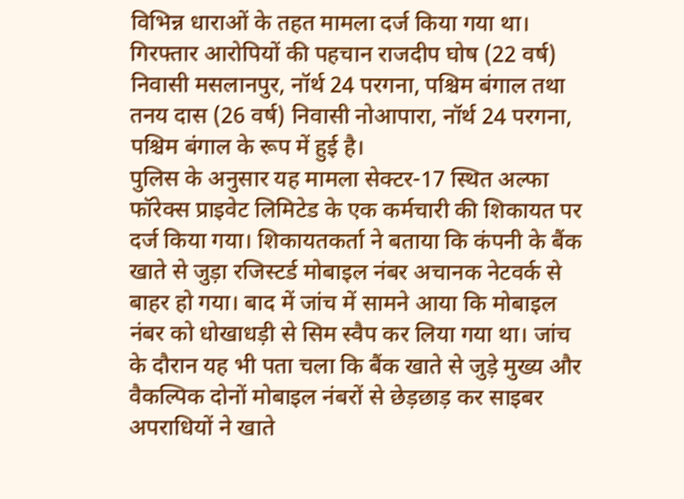विभिन्न धाराओं के तहत मामला दर्ज किया गया था।
गिरफ्तार आरोपियों की पहचान राजदीप घोष (22 वर्ष) निवासी मसलानपुर, नॉर्थ 24 परगना, पश्चिम बंगाल तथा तनय दास (26 वर्ष) निवासी नोआपारा, नॉर्थ 24 परगना, पश्चिम बंगाल के रूप में हुई है।
पुलिस के अनुसार यह मामला सेक्टर-17 स्थित अल्फा फॉरेक्स प्राइवेट लिमिटेड के एक कर्मचारी की शिकायत पर दर्ज किया गया। शिकायतकर्ता ने बताया कि कंपनी के बैंक खाते से जुड़ा रजिस्टर्ड मोबाइल नंबर अचानक नेटवर्क से बाहर हो गया। बाद में जांच में सामने आया कि मोबाइल नंबर को धोखाधड़ी से सिम स्वैप कर लिया गया था। जांच के दौरान यह भी पता चला कि बैंक खाते से जुड़े मुख्य और वैकल्पिक दोनों मोबाइल नंबरों से छेड़छाड़ कर साइबर अपराधियों ने खाते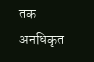तक अनधिकृत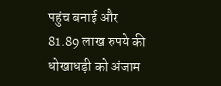पहुंच बनाई और 81.89 लाख रुपये की धोखाधड़ी को अंजाम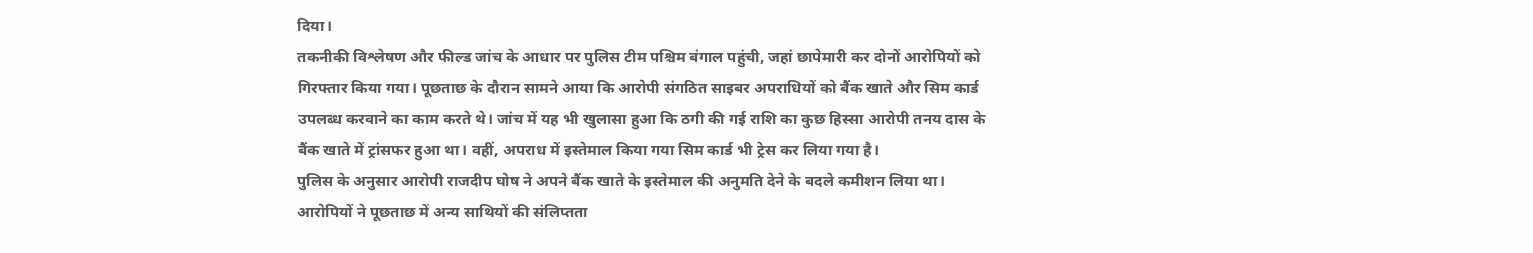दिया।
तकनीकी विश्लेषण और फील्ड जांच के आधार पर पुलिस टीम पश्चिम बंगाल पहुंची, जहां छापेमारी कर दोनों आरोपियों को गिरफ्तार किया गया। पूछताछ के दौरान सामने आया कि आरोपी संगठित साइबर अपराधियों को बैंक खाते और सिम कार्ड उपलब्ध करवाने का काम करते थे। जांच में यह भी खुलासा हुआ कि ठगी की गई राशि का कुछ हिस्सा आरोपी तनय दास के बैंक खाते में ट्रांसफर हुआ था। वहीं, अपराध में इस्तेमाल किया गया सिम कार्ड भी ट्रेस कर लिया गया है।
पुलिस के अनुसार आरोपी राजदीप घोष ने अपने बैंक खाते के इस्तेमाल की अनुमति देने के बदले कमीशन लिया था। आरोपियों ने पूछताछ में अन्य साथियों की संलिप्तता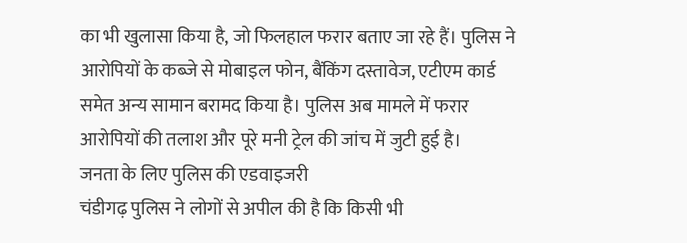का भी खुलासा किया है, जो फिलहाल फरार बताए जा रहे हैं। पुलिस ने आरोपियों के कब्जे से मोबाइल फोन, बैंकिंग दस्तावेज, एटीएम कार्ड समेत अन्य सामान बरामद किया है। पुलिस अब मामले में फरार आरोपियों की तलाश और पूरे मनी ट्रेल की जांच में जुटी हुई है।
जनता के लिए पुलिस की एडवाइजरी
चंडीगढ़ पुलिस ने लोगों से अपील की है कि किसी भी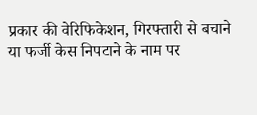प्रकार की वेरिफिकेशन, गिरफ्तारी से बचाने या फर्जी केस निपटाने के नाम पर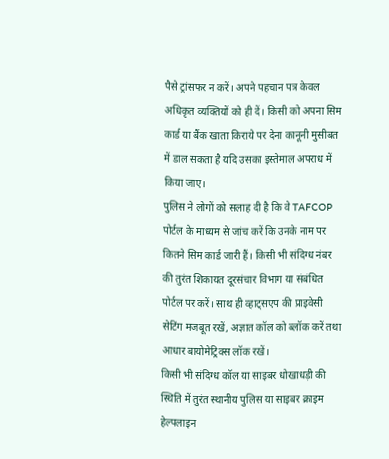पैसे ट्रांसफर न करें। अपने पहचान पत्र केवल अधिकृत व्यक्तियों को ही दें। किसी को अपना सिम कार्ड या बैंक खाता किराये पर देना कानूनी मुसीबत में डाल सकता है यदि उसका इस्तेमाल अपराध में किया जाए।
पुलिस ने लोगों को सलाह दी है कि वे TAFCOP पोर्टल के माध्यम से जांच करें कि उनके नाम पर कितने सिम कार्ड जारी हैं। किसी भी संदिग्ध नंबर की तुरंत शिकायत दूरसंचार विभाग या संबंधित पोर्टल पर करें। साथ ही व्हाट्सएप की प्राइवेसी सेटिंग मजबूत रखें, अज्ञात कॉल को ब्लॉक करें तथा आधार बायोमेट्रिक्स लॉक रखें।
किसी भी संदिग्ध कॉल या साइबर धोखाधड़ी की स्थिति में तुरंत स्थानीय पुलिस या साइबर क्राइम हेल्पलाइन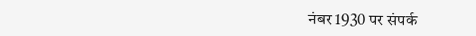नंबर 1930 पर संपर्क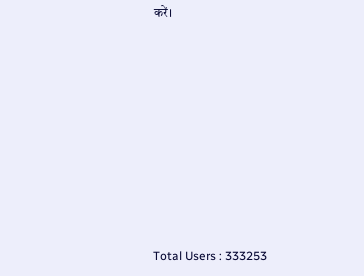करें।













Total Users : 333253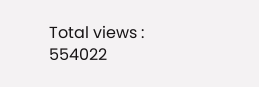Total views : 554022